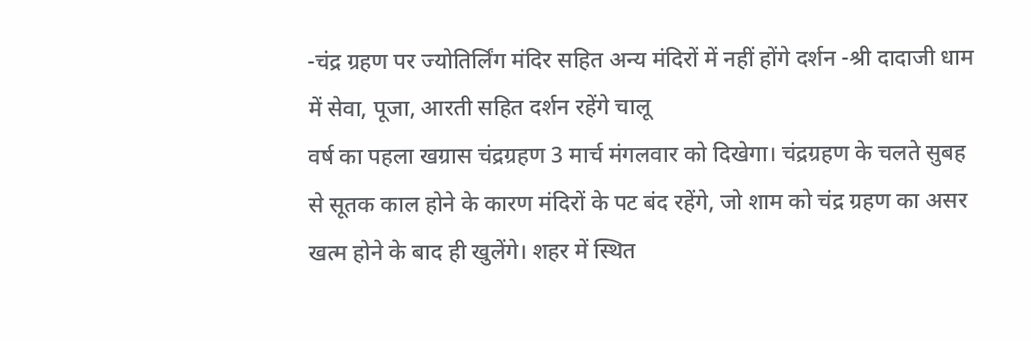-चंद्र ग्रहण पर ज्योतिर्लिंग मंदिर सहित अन्य मंदिरों में नहीं होंगे दर्शन -श्री दादाजी धाम में सेवा, पूजा, आरती सहित दर्शन रहेंगे चालू
वर्ष का पहला खग्रास चंद्रग्रहण 3 मार्च मंगलवार को दिखेगा। चंद्रग्रहण के चलते सुबह से सूतक काल होने के कारण मंदिरों के पट बंद रहेंगे, जो शाम को चंद्र ग्रहण का असर खत्म होने के बाद ही खुलेंगे। शहर में स्थित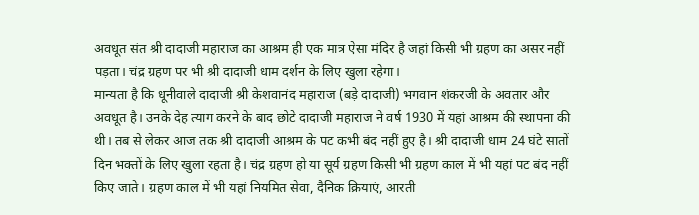अवधूत संत श्री दादाजी महाराज का आश्रम ही एक मात्र ऐसा मंदिर है जहां किसी भी ग्रहण का असर नहीं पड़ता। चंद्र ग्रहण पर भी श्री दादाजी धाम दर्शन के लिए खुला रहेगा।
मान्यता है कि धूनीवाले दादाजी श्री केशवानंद महाराज (बड़े दादाजी) भगवान शंकरजी के अवतार और अवधूत है। उनके देह त्याग करने के बाद छोटे दादाजी महाराज ने वर्ष 1930 में यहां आश्रम की स्थापना की थी। तब से लेकर आज तक श्री दादाजी आश्रम के पट कभी बंद नहीं हुए है। श्री दादाजी धाम 24 घंटे सातों दिन भक्तों के लिए खुला रहता है। चंद्र ग्रहण हो या सूर्य ग्रहण किसी भी ग्रहण काल में भी यहां पट बंद नहीं किए जाते। ग्रहण काल में भी यहां नियमित सेवा, दैनिक क्रियाएं, आरती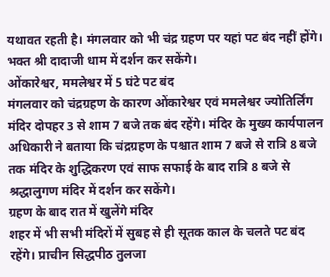यथावत रहती है। मंगलवार को भी चंद्र ग्रहण पर यहां पट बंद नहीं होंगे। भक्त श्री दादाजी धाम में दर्शन कर सकेंगे।
ओंकारेश्वर, ममलेश्वर में 5 घंटे पट बंद
मंगलवार को चंद्रग्रहण के कारण ओंकारेश्वर एवं ममलेश्वर ज्योतिर्लिंग मंदिर दोपहर 3 से शाम 7 बजे तक बंद रहेंगे। मंदिर के मुख्य कार्यपालन अधिकारी ने बताया कि चंद्रग्रहण के पश्चात शाम 7 बजे से रात्रि 8 बजे तक मंदिर के शुद्धिकरण एवं साफ सफाई के बाद रात्रि 8 बजे से श्रद्धालुगण मंदिर में दर्शन कर सकेंगे।
ग्रहण के बाद रात में खुलेंगे मंदिर
शहर में भी सभी मंदिरों में सुबह से ही सूतक काल के चलते पट बंद रहेंगे। प्राचीन सिद्धपीठ तुलजा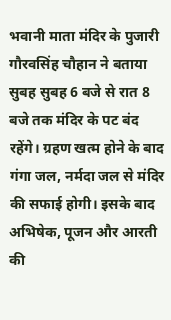भवानी माता मंदिर के पुजारी गौरवसिंह चौहान ने बताया सुबह सुबह 6 बजे से रात 8 बजे तक मंदिर के पट बंद रहेंगे। ग्रहण खत्म होने के बाद गंगा जल, नर्मदा जल से मंदिर की सफाई होगी। इसके बाद अभिषेक, पूजन और आरती की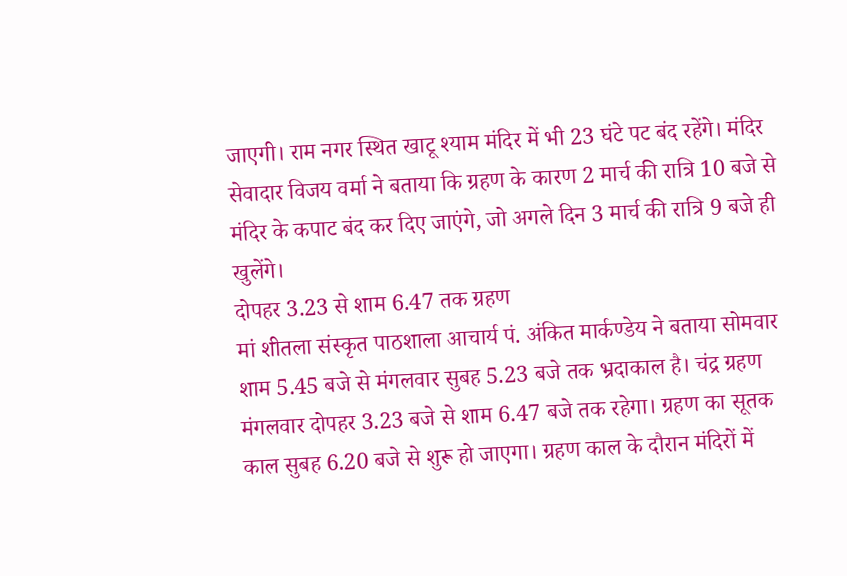जाएगी। राम नगर स्थित खाटू श्याम मंदिर में भी 23 घंटे पट बंद रहेंगे। मंदिर सेवादार विजय वर्मा ने बताया कि ग्रहण के कारण 2 मार्च की रात्रि 10 बजे से मंदिर के कपाट बंद कर दिए जाएंगे, जो अगले दिन 3 मार्च की रात्रि 9 बजे ही खुलेंगे।
दोपहर 3.23 से शाम 6.47 तक ग्रहण
मां शीतला संस्कृत पाठशाला आचार्य पं. अंकित मार्कण्डेय ने बताया सोमवार शाम 5.45 बजे से मंगलवार सुबह 5.23 बजे तक भ्रदाकाल है। चंद्र ग्रहण मंगलवार दोपहर 3.23 बजे से शाम 6.47 बजे तक रहेगा। ग्रहण का सूतक काल सुबह 6.20 बजे से शुरू हो जाएगा। ग्रहण काल के दौरान मंदिरों में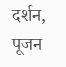दर्शन, पूजन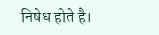निषेध होते है।